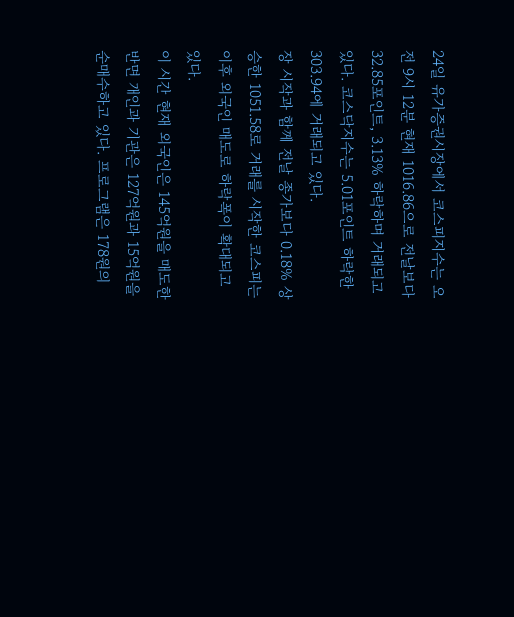24일 유가증권시장에서 코스피지수는 오전 9시 12분 현재 1016.86으로 전날보다 32.85포인트, 3.13% 하락하며 거래되고 있다. 코스닥지수는 5.01포인트 하락한 303.94에 거래되고 있다.
장 시작과 함께 전날 종가보다 0.18% 상승한 1051.58로 거래를 시작한 코스피는 이후 외국인 매도로 하락폭이 확대되고 있다.
이 시간 현재 외국인은 145억원을 매도한 반면 개인과 기관은 127억원과 15억원을 순매수하고 있다. 프로그램은 178원의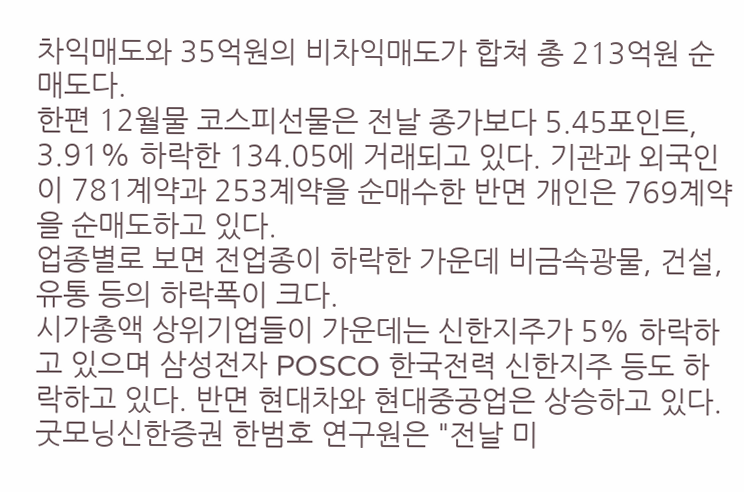차익매도와 35억원의 비차익매도가 합쳐 총 213억원 순매도다.
한편 12월물 코스피선물은 전날 종가보다 5.45포인트, 3.91% 하락한 134.05에 거래되고 있다. 기관과 외국인이 781계약과 253계약을 순매수한 반면 개인은 769계약을 순매도하고 있다.
업종별로 보면 전업종이 하락한 가운데 비금속광물, 건설, 유통 등의 하락폭이 크다.
시가총액 상위기업들이 가운데는 신한지주가 5% 하락하고 있으며 삼성전자 POSCO 한국전력 신한지주 등도 하락하고 있다. 반면 현대차와 현대중공업은 상승하고 있다.
굿모닝신한증권 한범호 연구원은 "전날 미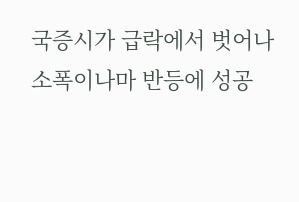국증시가 급락에서 벗어나 소폭이나마 반등에 성공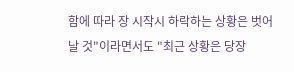함에 따라 장 시작시 하락하는 상황은 벗어날 것"이라면서도 "최근 상황은 당장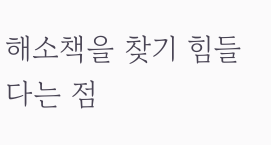해소책을 찾기 힘들다는 점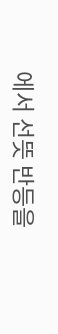에서 선뜻 반등을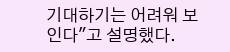기대하기는 어려워 보인다"고 설명했다.